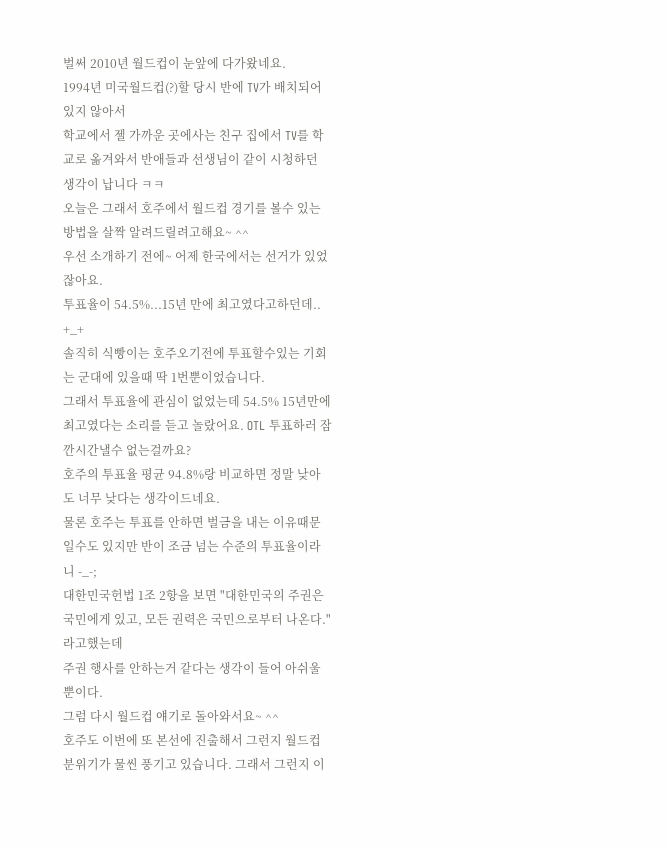벌써 2010년 월드컵이 눈앞에 다가왔네요.
1994년 미국월드컵(?)할 당시 반에 TV가 배치되어 있지 않아서
학교에서 젤 가까운 곳에사는 친구 집에서 TV를 학교로 옮겨와서 반애들과 선생님이 같이 시청하던 생각이 납니다 ㅋㅋ
오늘은 그래서 호주에서 월드컵 경기를 볼수 있는 방법을 살짝 알려드릴려고해요~ ^^
우선 소개하기 전에~ 어제 한국에서는 선거가 있었잖아요.
투표율이 54.5%...15년 만에 최고였다고하던데.. +_+
솔직히 식빵이는 호주오기전에 투표할수있는 기회는 군대에 있을때 딱 1번뿐이었습니다.
그래서 투표율에 관심이 없었는데 54.5% 15년만에 최고였다는 소리를 듣고 놀랐어요. OTL 투표하러 잠깐시간낼수 없는걸까요?
호주의 투표율 평균 94.8%랑 비교하면 정말 낮아도 너무 낮다는 생각이드네요.
물론 호주는 투표를 안하면 벌금을 내는 이유때문일수도 있지만 반이 조금 넘는 수준의 투표율이라니 -_-;
대한민국헌법 1조 2항을 보면 "대한민국의 주권은 국민에게 있고, 모든 권력은 국민으로부터 나온다."라고했는데
주권 행사를 안하는거 같다는 생각이 들어 아쉬울뿐이다.
그럼 다시 월드컵 얘기로 돌아와서요~ ^^
호주도 이번에 또 본선에 진출해서 그런지 월드컵 분위기가 물씬 풍기고 있습니다. 그래서 그런지 이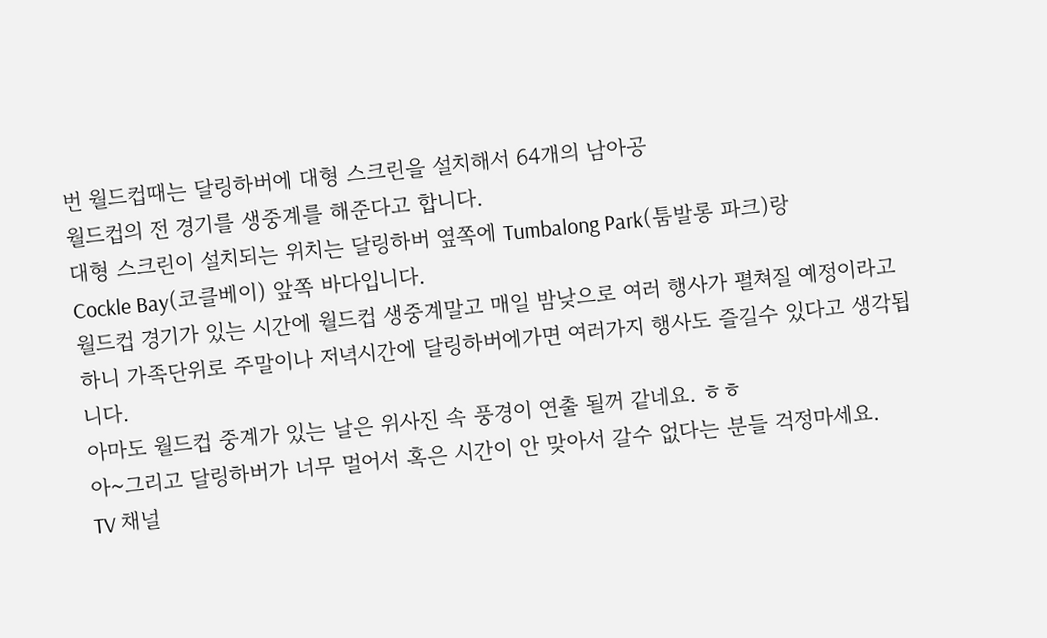번 월드컵때는 달링하버에 대형 스크린을 설치해서 64개의 남아공
월드컵의 전 경기를 생중계를 해준다고 합니다.
대형 스크린이 설치되는 위치는 달링하버 옆쪽에 Tumbalong Park(툼발롱 파크)랑
Cockle Bay(코클베이) 앞쪽 바다입니다.
월드컵 경기가 있는 시간에 월드컵 생중계말고 매일 밤낮으로 여러 행사가 펼쳐질 예정이라고 하니 가족단위로 주말이나 저녁시간에 달링하버에가면 여러가지 행사도 즐길수 있다고 생각됩니다.
아마도 월드컵 중계가 있는 날은 위사진 속 풍경이 연출 될꺼 같네요. ㅎㅎ
아~그리고 달링하버가 너무 멀어서 혹은 시간이 안 맞아서 갈수 없다는 분들 걱정마세요.
TV 채널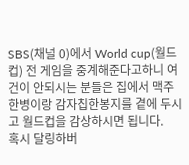SBS(채널 0)에서 World cup(월드컵) 전 게임을 중계해준다고하니 여건이 안되시는 분들은 집에서 맥주 한병이랑 감자칩한봉지를 곁에 두시고 월드컵을 감상하시면 됩니다.
혹시 달링하버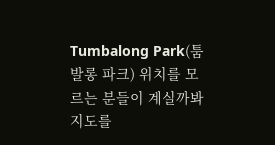Tumbalong Park(툼발롱 파크) 위치를 모르는 분들이 계실까봐 지도를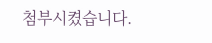첨부시켰습니다.